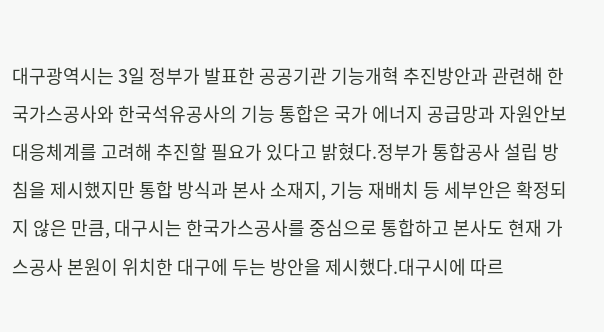대구광역시는 3일 정부가 발표한 공공기관 기능개혁 추진방안과 관련해 한국가스공사와 한국석유공사의 기능 통합은 국가 에너지 공급망과 자원안보 대응체계를 고려해 추진할 필요가 있다고 밝혔다.정부가 통합공사 설립 방침을 제시했지만 통합 방식과 본사 소재지, 기능 재배치 등 세부안은 확정되지 않은 만큼, 대구시는 한국가스공사를 중심으로 통합하고 본사도 현재 가스공사 본원이 위치한 대구에 두는 방안을 제시했다.대구시에 따르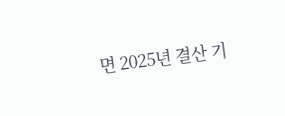면 2025년 결산 기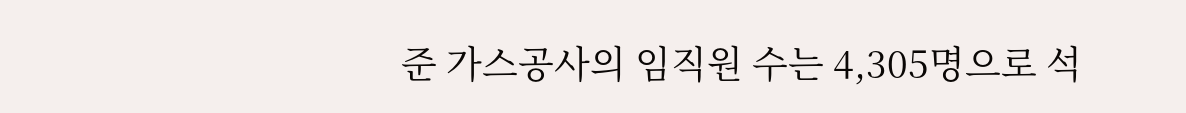준 가스공사의 임직원 수는 4,305명으로 석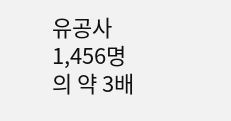유공사 1,456명의 약 3배